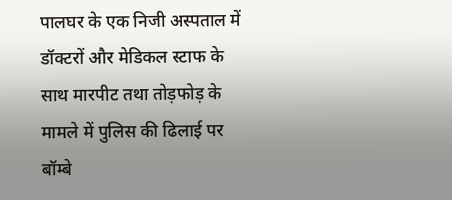पालघर के एक निजी अस्पताल में डॉक्टरों और मेडिकल स्टाफ के साथ मारपीट तथा तोड़फोड़ के मामले में पुलिस की ढिलाई पर बॉम्बे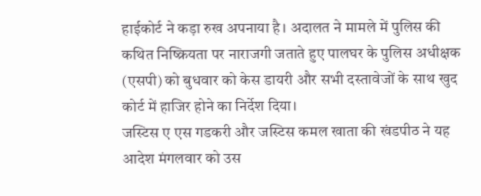हाईकोर्ट ने कड़ा रुख अपनाया है। अदालत ने मामले में पुलिस की कथित निष्क्रियता पर नाराजगी जताते हुए पालघर के पुलिस अधीक्षक (एसपी) को बुधवार को केस डायरी और सभी दस्तावेजों के साथ खुद कोर्ट में हाजिर होने का निर्देश दिया।
जस्टिस ए एस गडकरी और जस्टिस कमल खाता की खंडपीठ ने यह आदेश मंगलवार को उस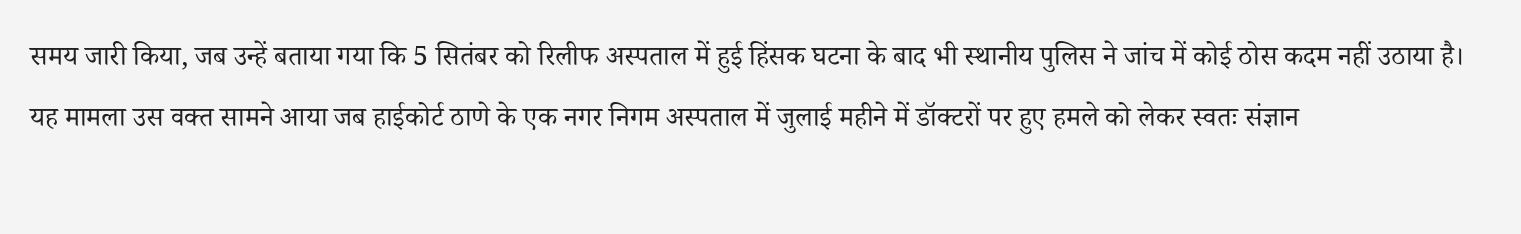समय जारी किया, जब उन्हें बताया गया कि 5 सितंबर को रिलीफ अस्पताल में हुई हिंसक घटना के बाद भी स्थानीय पुलिस ने जांच में कोई ठोस कदम नहीं उठाया है। यह मामला उस वक्त सामने आया जब हाईकोर्ट ठाणे के एक नगर निगम अस्पताल में जुलाई महीने में डॉक्टरों पर हुए हमले को लेकर स्वतः संज्ञान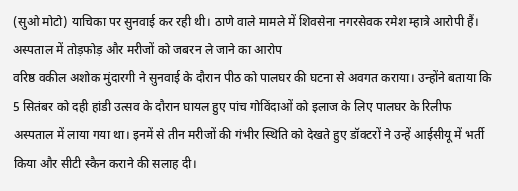(सुओ मोटो) याचिका पर सुनवाई कर रही थी। ठाणे वाले मामले में शिवसेना नगरसेवक रमेश म्हात्रे आरोपी हैं।
अस्पताल में तोड़फोड़ और मरीजों को जबरन ले जाने का आरोप
वरिष्ठ वकील अशोक मुंदारगी ने सुनवाई के दौरान पीठ को पालघर की घटना से अवगत कराया। उन्होंने बताया कि 5 सितंबर को दही हांडी उत्सव के दौरान घायल हुए पांच गोविंदाओं को इलाज के लिए पालघर के रिलीफ अस्पताल में लाया गया था। इनमें से तीन मरीजों की गंभीर स्थिति को देखते हुए डॉक्टरों ने उन्हें आईसीयू में भर्ती किया और सीटी स्कैन कराने की सलाह दी।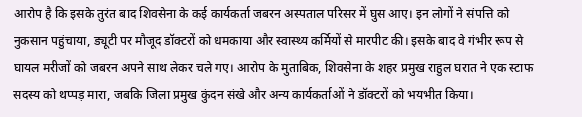आरोप है कि इसके तुरंत बाद शिवसेना के कई कार्यकर्ता जबरन अस्पताल परिसर में घुस आए। इन लोगों ने संपत्ति को नुकसान पहुंचाया, ड्यूटी पर मौजूद डॉक्टरों को धमकाया और स्वास्थ्य कर्मियों से मारपीट की। इसके बाद वे गंभीर रूप से घायल मरीजों को जबरन अपने साथ लेकर चले गए। आरोप के मुताबिक, शिवसेना के शहर प्रमुख राहुल घरात ने एक स्टाफ सदस्य को थप्पड़ मारा, जबकि जिला प्रमुख कुंदन संखे और अन्य कार्यकर्ताओं ने डॉक्टरों को भयभीत किया।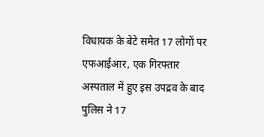विधायक के बेटे समेत 17 लोगों पर एफआईआर, एक गिरफ्तार
अस्पताल में हुए इस उपद्रव के बाद पुलिस ने 17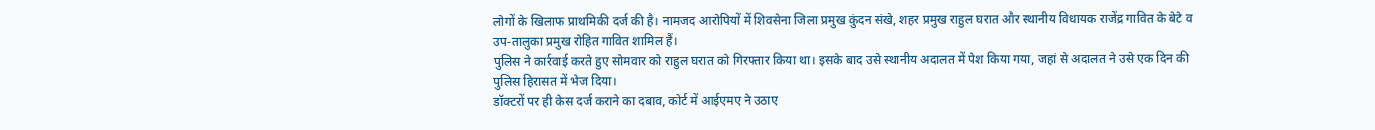लोगों के खिलाफ प्राथमिकी दर्ज की है। नामजद आरोपियों में शिवसेना जिला प्रमुख कुंदन संखे, शहर प्रमुख राहुल घरात और स्थानीय विधायक राजेंद्र गावित के बेटे व उप-तालुका प्रमुख रोहित गावित शामिल हैं।
पुलिस ने कार्रवाई करते हुए सोमवार को राहुल घरात को गिरफ्तार किया था। इसके बाद उसे स्थानीय अदालत में पेश किया गया, जहां से अदालत ने उसे एक दिन की पुलिस हिरासत में भेज दिया।
डॉक्टरों पर ही केस दर्ज कराने का दबाव, कोर्ट में आईएमए ने उठाए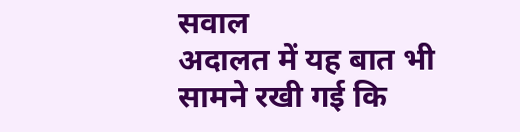सवाल
अदालत में यह बात भी सामने रखी गई कि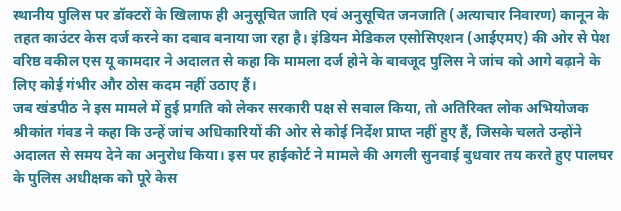स्थानीय पुलिस पर डॉक्टरों के खिलाफ ही अनुसूचित जाति एवं अनुसूचित जनजाति (अत्याचार निवारण) कानून के तहत काउंटर केस दर्ज करने का दबाव बनाया जा रहा है। इंडियन मेडिकल एसोसिएशन (आईएमए) की ओर से पेश वरिष्ठ वकील एस यू कामदार ने अदालत से कहा कि मामला दर्ज होने के बावजूद पुलिस ने जांच को आगे बढ़ाने के लिए कोई गंभीर और ठोस कदम नहीं उठाए हैं।
जब खंडपीठ ने इस मामले में हुई प्रगति को लेकर सरकारी पक्ष से सवाल किया, तो अतिरिक्त लोक अभियोजक श्रीकांत गंवड ने कहा कि उन्हें जांच अधिकारियों की ओर से कोई निर्देश प्राप्त नहीं हुए हैं, जिसके चलते उन्होंने अदालत से समय देने का अनुरोध किया। इस पर हाईकोर्ट ने मामले की अगली सुनवाई बुधवार तय करते हुए पालघर के पुलिस अधीक्षक को पूरे केस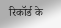रिकॉर्ड के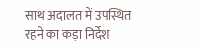साथ अदालत में उपस्थित रहने का कड़ा निर्देश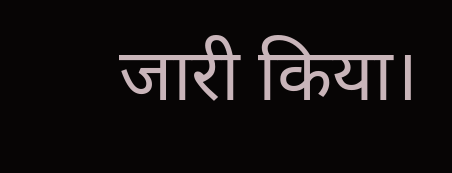जारी किया।